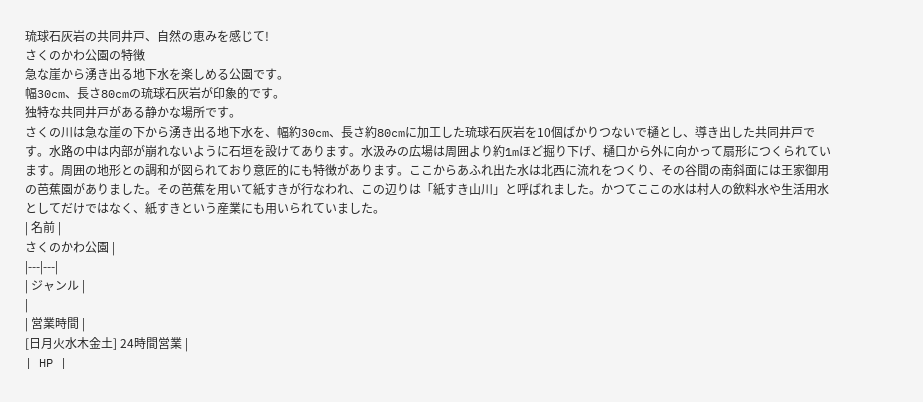琉球石灰岩の共同井戸、自然の恵みを感じて!
さくのかわ公園の特徴
急な崖から湧き出る地下水を楽しめる公園です。
幅30cm、長さ80cmの琉球石灰岩が印象的です。
独特な共同井戸がある静かな場所です。
さくの川は急な崖の下から湧き出る地下水を、幅約30cm、長さ約80cmに加工した琉球石灰岩を10個ばかりつないで樋とし、導き出した共同井戸です。水路の中は内部が崩れないように石垣を設けてあります。水汲みの広場は周囲より約1mほど掘り下げ、樋口から外に向かって扇形につくられています。周囲の地形との調和が図られており意匠的にも特徴があります。ここからあふれ出た水は北西に流れをつくり、その谷間の南斜面には王家御用の芭蕉園がありました。その芭蕉を用いて紙すきが行なわれ、この辺りは「紙すき山川」と呼ばれました。かつてここの水は村人の飲料水や生活用水としてだけではなく、紙すきという産業にも用いられていました。
| 名前 |
さくのかわ公園 |
|---|---|
| ジャンル |
|
| 営業時間 |
[日月火水木金土] 24時間営業 |
| HP |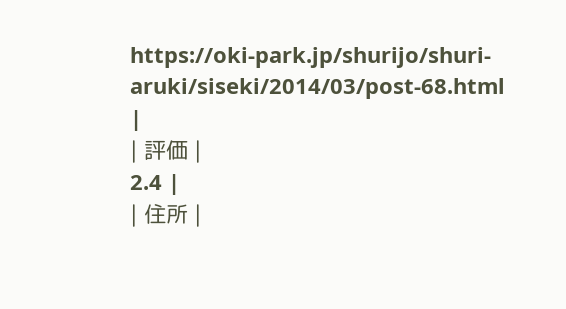https://oki-park.jp/shurijo/shuri-aruki/siseki/2014/03/post-68.html |
| 評価 |
2.4 |
| 住所 |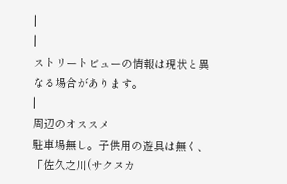|
|
ストリートビューの情報は現状と異なる場合があります。
|
周辺のオススメ
駐車場無し。子供用の遊具は無く、「佐久之川(サクヌカ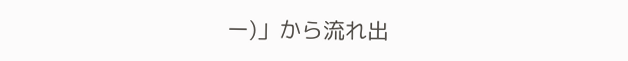ー)」から流れ出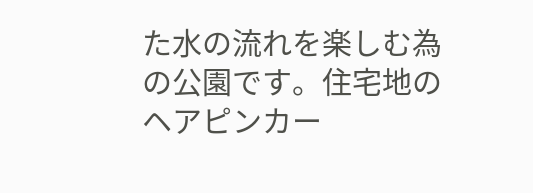た水の流れを楽しむ為の公園です。住宅地のヘアピンカー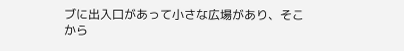ブに出入口があって小さな広場があり、そこから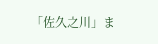「佐久之川」ま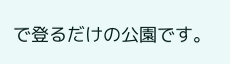で登るだけの公園です。